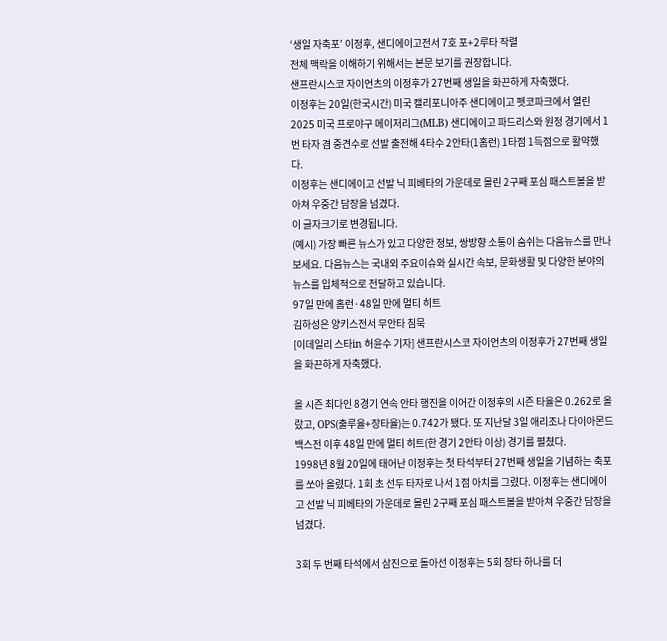‘생일 자축포’ 이정후, 샌디에이고전서 7호 포+2루타 작렬
전체 맥락을 이해하기 위해서는 본문 보기를 권장합니다.
샌프란시스코 자이언츠의 이정후가 27번째 생일을 화끈하게 자축했다.
이정후는 20일(한국시간) 미국 캘리포니아주 샌디에이고 펫코파크에서 열린 2025 미국 프로야구 메이저리그(MLB) 샌디에이고 파드리스와 원정 경기에서 1번 타자 겸 중견수로 선발 출전해 4타수 2안타(1홈런) 1타점 1득점으로 활약했다.
이정후는 샌디에이고 선발 닉 피베타의 가운데로 몰린 2구째 포심 패스트볼을 받아쳐 우중간 담장을 넘겼다.
이 글자크기로 변경됩니다.
(예시) 가장 빠른 뉴스가 있고 다양한 정보, 쌍방향 소통이 숨쉬는 다음뉴스를 만나보세요. 다음뉴스는 국내외 주요이슈와 실시간 속보, 문화생활 및 다양한 분야의 뉴스를 입체적으로 전달하고 있습니다.
97일 만에 홈런·48일 만에 멀티 히트
김하성은 양키스전서 무안타 침묵
[이데일리 스타in 허윤수 기자] 샌프란시스코 자이언츠의 이정후가 27번째 생일을 화끈하게 자축했다.

올 시즌 최다인 8경기 연속 안타 행진을 이어간 이정후의 시즌 타율은 0.262로 올랐고, OPS(출루율+장타율)는 0.742가 됐다. 또 지난달 3일 애리조나 다이아몬드백스전 이후 48일 만에 멀티 히트(한 경기 2안타 이상) 경기를 펼쳤다.
1998년 8월 20일에 태어난 이정후는 첫 타석부터 27번째 생일을 기념하는 축포를 쏘아 올렸다. 1회 초 선두 타자로 나서 1점 아치를 그렸다. 이정후는 샌디에이고 선발 닉 피베타의 가운데로 몰린 2구째 포심 패스트볼을 받아쳐 우중간 담장을 넘겼다.

3회 두 번째 타석에서 삼진으로 돌아선 이정후는 5회 장타 하나를 더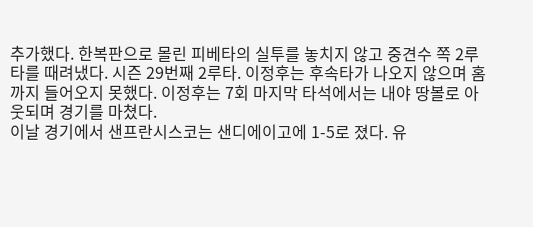추가했다. 한복판으로 몰린 피베타의 실투를 놓치지 않고 중견수 쪽 2루타를 때려냈다. 시즌 29번째 2루타. 이정후는 후속타가 나오지 않으며 홈까지 들어오지 못했다. 이정후는 7회 마지막 타석에서는 내야 땅볼로 아웃되며 경기를 마쳤다.
이날 경기에서 샌프란시스코는 샌디에이고에 1-5로 졌다. 유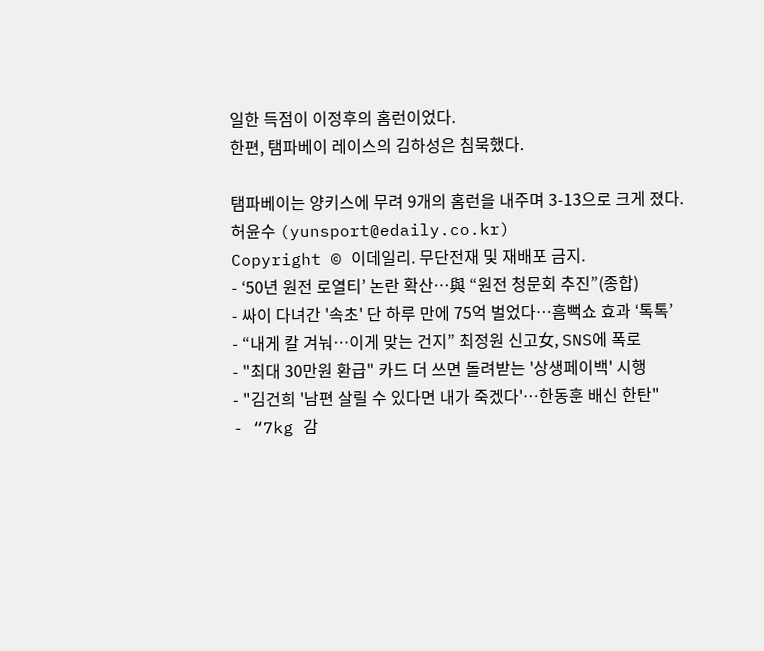일한 득점이 이정후의 홈런이었다.
한편, 탬파베이 레이스의 김하성은 침묵했다.

탬파베이는 양키스에 무려 9개의 홈런을 내주며 3-13으로 크게 졌다.
허윤수 (yunsport@edaily.co.kr)
Copyright © 이데일리. 무단전재 및 재배포 금지.
- ‘50년 원전 로열티’ 논란 확산…與 “원전 청문회 추진”(종합)
- 싸이 다녀간 '속초' 단 하루 만에 75억 벌었다…흠뻑쇼 효과 ‘톡톡’
- “내게 칼 겨눠…이게 맞는 건지” 최정원 신고女, SNS에 폭로
- "최대 30만원 환급" 카드 더 쓰면 돌려받는 '상생페이백' 시행
- "김건희 '남편 살릴 수 있다면 내가 죽겠다'…한동훈 배신 한탄"
- “7kg 감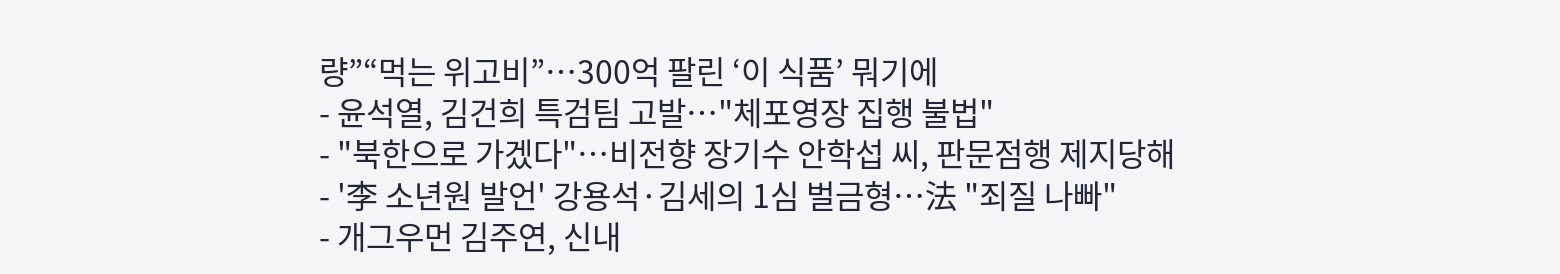량”“먹는 위고비”…300억 팔린 ‘이 식품’ 뭐기에
- 윤석열, 김건희 특검팀 고발…"체포영장 집행 불법"
- "북한으로 가겠다"…비전향 장기수 안학섭 씨, 판문점행 제지당해
- '李 소년원 발언' 강용석·김세의 1심 벌금형…法 "죄질 나빠"
- 개그우먼 김주연, 신내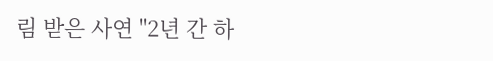림 받은 사연 "2년 간 하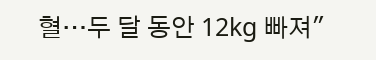혈…두 달 동안 12kg 빠져"